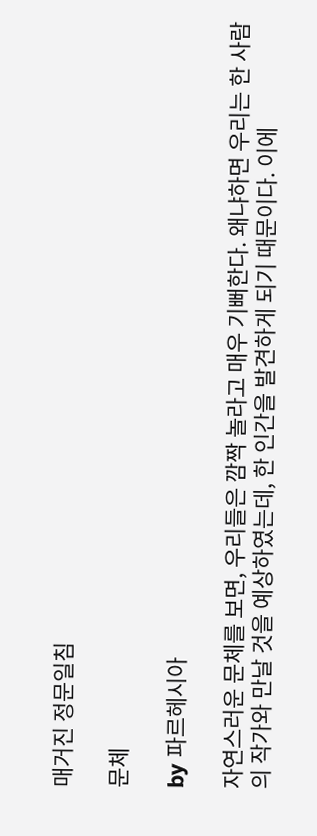매거진 정문일침

문체

by 파르헤시아

자연스러운 문체를 보면, 우리들은 깜짝 놀라고 매우 기뻐한다. 왜냐하면 우리는 한 사람의 작가와 만날 것을 예상하였는데, 한 인간을 발견하게 되기 때문이다. 이에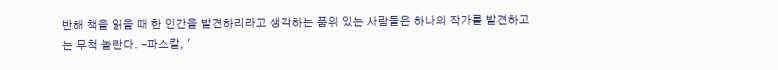반해 책을 읽을 때 한 인간을 발견하리라고 생각하는 품위 있는 사람들은 하나의 작가를 발견하고는 무척 놀란다. -파스칼, '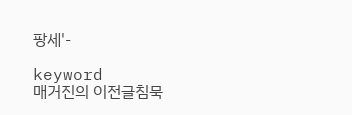팡세'-

keyword
매거진의 이전글침묵